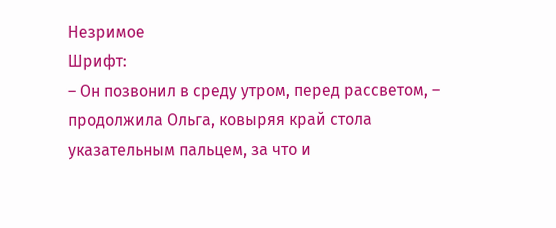Незримое
Шрифт:
– Он позвонил в среду утром, перед рассветом, – продолжила Ольга, ковыряя край стола указательным пальцем, за что и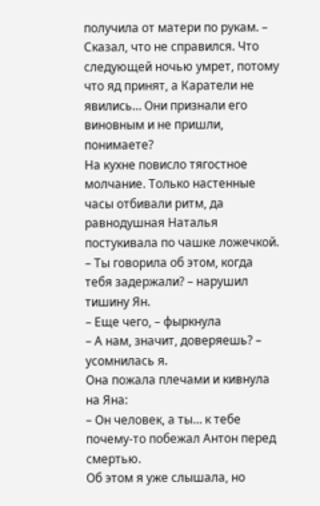получила от матери по рукам. – Сказал, что не справился. Что следующей ночью умрет, потому что яд принят, а Каратели не явились… Они признали его виновным и не пришли, понимаете?
На кухне повисло тягостное молчание. Только настенные часы отбивали ритм, да равнодушная Наталья постукивала по чашке ложечкой.
– Ты говорила об этом, когда тебя задержали? – нарушил тишину Ян.
– Еще чего, – фыркнула
– А нам, значит, доверяешь? – усомнилась я.
Она пожала плечами и кивнула на Яна:
– Он человек, а ты… к тебе почему-то побежал Антон перед смертью.
Об этом я уже слышала, но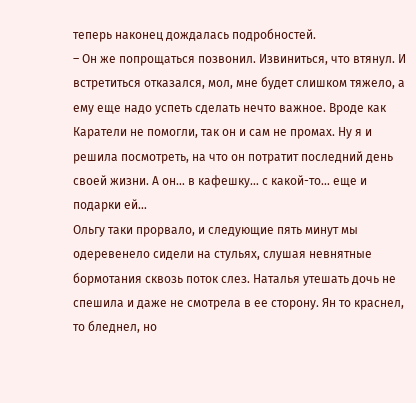теперь наконец дождалась подробностей.
– Он же попрощаться позвонил. Извиниться, что втянул. И встретиться отказался, мол, мне будет слишком тяжело, а ему еще надо успеть сделать нечто важное. Вроде как Каратели не помогли, так он и сам не промах. Ну я и решила посмотреть, на что он потратит последний день своей жизни. А он… в кафешку… с какой-то… еще и подарки ей…
Ольгу таки прорвало, и следующие пять минут мы одеревенело сидели на стульях, слушая невнятные бормотания сквозь поток слез. Наталья утешать дочь не спешила и даже не смотрела в ее сторону. Ян то краснел, то бледнел, но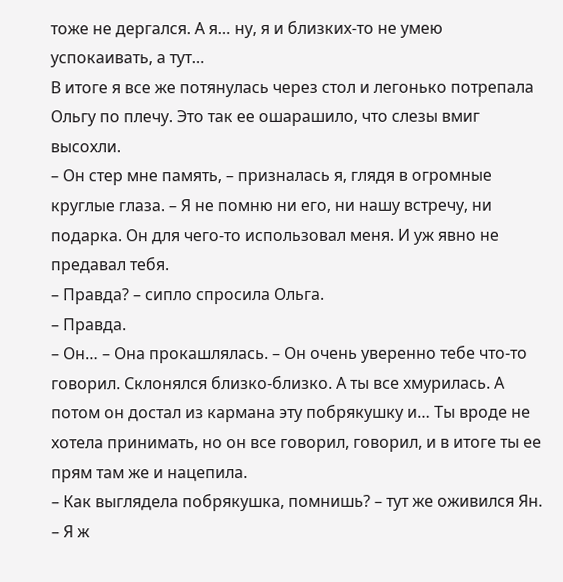тоже не дергался. А я… ну, я и близких-то не умею успокаивать, а тут…
В итоге я все же потянулась через стол и легонько потрепала Ольгу по плечу. Это так ее ошарашило, что слезы вмиг высохли.
– Он стер мне память, – призналась я, глядя в огромные круглые глаза. – Я не помню ни его, ни нашу встречу, ни подарка. Он для чего-то использовал меня. И уж явно не предавал тебя.
– Правда? – сипло спросила Ольга.
– Правда.
– Он… – Она прокашлялась. – Он очень уверенно тебе что-то говорил. Склонялся близко-близко. А ты все хмурилась. А потом он достал из кармана эту побрякушку и… Ты вроде не хотела принимать, но он все говорил, говорил, и в итоге ты ее прям там же и нацепила.
– Как выглядела побрякушка, помнишь? – тут же оживился Ян.
– Я ж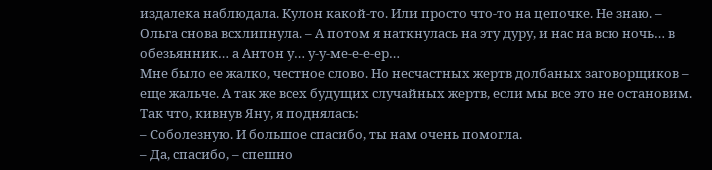издалека наблюдала. Кулон какой-то. Или просто что-то на цепочке. Не знаю. – Ольга снова всхлипнула. – А потом я наткнулась на эту дуру, и нас на всю ночь… в обезьянник… а Антон у… у-у-ме-е-е-ер…
Мне было ее жалко, честное слово. Но несчастных жертв долбаных заговорщиков – еще жальче. А так же всех будущих случайных жертв, если мы все это не остановим. Так что, кивнув Яну, я поднялась:
– Соболезную. И большое спасибо, ты нам очень помогла.
– Да, спасибо, – спешно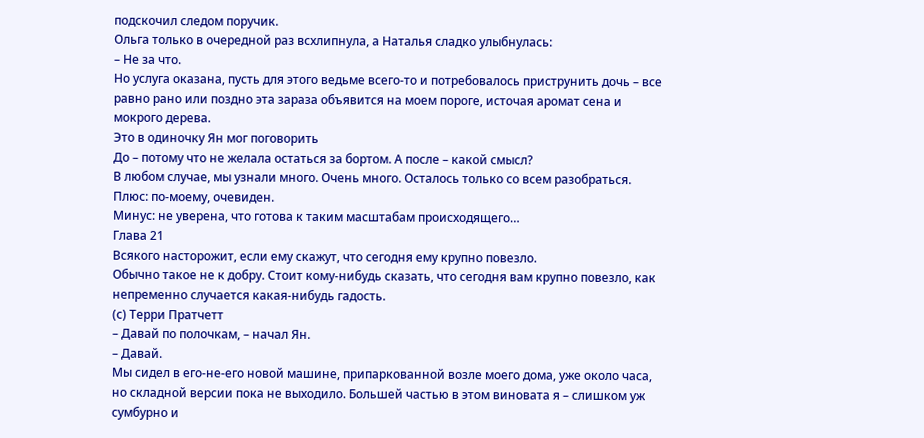подскочил следом поручик.
Ольга только в очередной раз всхлипнула, а Наталья сладко улыбнулась:
– Не за что.
Но услуга оказана, пусть для этого ведьме всего-то и потребовалось приструнить дочь – все равно рано или поздно эта зараза объявится на моем пороге, источая аромат сена и мокрого дерева.
Это в одиночку Ян мог поговорить
До – потому что не желала остаться за бортом. А после – какой смысл?
В любом случае, мы узнали много. Очень много. Осталось только со всем разобраться.
Плюс: по-моему, очевиден.
Минус: не уверена, что готова к таким масштабам происходящего…
Глава 21
Всякого насторожит, если ему скажут, что сегодня ему крупно повезло.
Обычно такое не к добру. Стоит кому-нибудь сказать, что сегодня вам крупно повезло, как непременно случается какая-нибудь гадость.
(с) Терри Пратчетт
– Давай по полочкам, – начал Ян.
– Давай.
Мы сидел в его-не-его новой машине, припаркованной возле моего дома, уже около часа, но складной версии пока не выходило. Большей частью в этом виновата я – слишком уж сумбурно и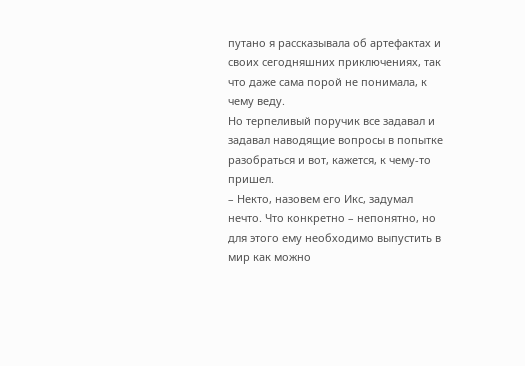путано я рассказывала об артефактах и своих сегодняшних приключениях, так что даже сама порой не понимала, к чему веду.
Но терпеливый поручик все задавал и задавал наводящие вопросы в попытке разобраться и вот, кажется, к чему-то пришел.
– Некто, назовем его Икс, задумал нечто. Что конкретно – непонятно, но для этого ему необходимо выпустить в мир как можно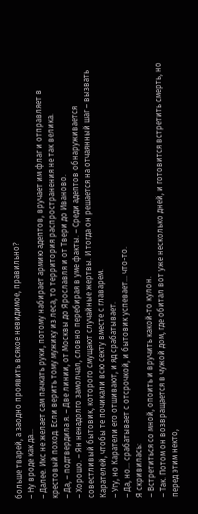больше тварей, а заодно проявить всякое невидимое, правильно?
– Ну вроде как да…
– Далее. Икс не желает сам пачкать руки, потому набирает армию адептов, вручает им флаг и отправляет в крестовый поход. Если верить тому мужику из леса, то территория распространения не так велика.
– Да, – подтвердила я. – Две линии, от Москвы до Ярославля и от Твери до Иваново.
– Хорошо. – Ян ненадолго замолчал, словно перебирая в уме факты. – Среди адептов обнаруживается совестливый бытовик, которого смущают случайные жертвы. И тогда он решается на отчаянный шаг – вызвать Карателей, чтобы те почикали всю секту вместе с главарем.
– Угу, но Каратели его отшивают, и яд срабатывает.
– Да, но… срабатывает с отсрочкой, и бытовик успевает… что-то.
Я скривилась:
– Встретиться со мной, опоить и вручить какой-то кулон.
– Так. Потом он возвращается в чужой дом, где обитал вот уже несколько дней, и готовится встретить смерть, но перед этим некто,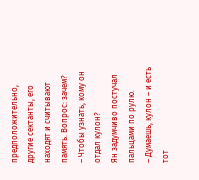предположительно, другие сектанты, его находят и считывают память. Вопрос: зачем?
– Чтобы узнать, кому он отдал кулон?
Ян задумчиво постучал пальцами по рулю.
– Думаешь, кулон – и есть тот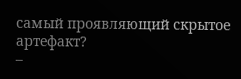самый проявляющий скрытое артефакт?
–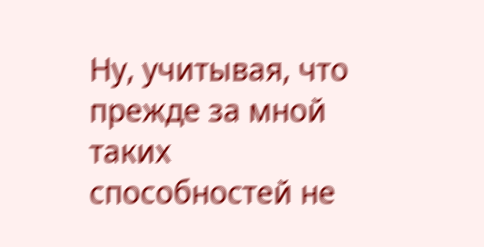Ну, учитывая, что прежде за мной таких способностей не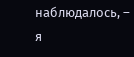наблюдалось, – я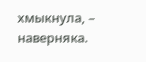хмыкнула, – наверняка.